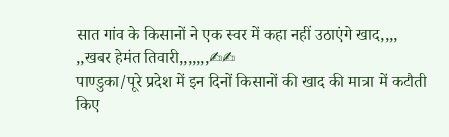सात गांव के किसानों ने एक स्वर में कहा नहीं उठाएंगे खाद,,,,
,,खबर हेमंत तिवारी,,,,,,,✍✍
पाण्डुका/पूरे प्रदेश में इन दिनों किसानों की खाद की मात्रा में कटौती किए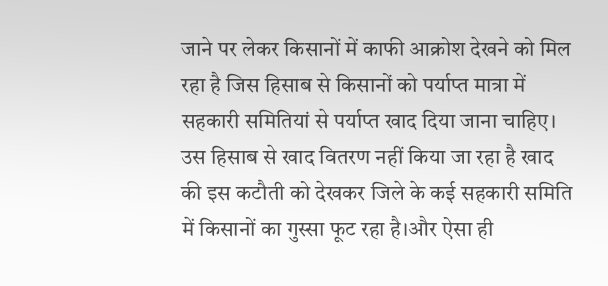जाने पर लेकर किसानों में काफी आक्रोश देखने को मिल रहा है जिस हिसाब से किसानों को पर्याप्त मात्रा में सहकारी समितियां से पर्याप्त खाद दिया जाना चाहिए। उस हिसाब से खाद वितरण नहीं किया जा रहा है खाद की इस कटौती को देखकर जिले के कई सहकारी समिति में किसानों का गुस्सा फूट रहा है।और ऐसा ही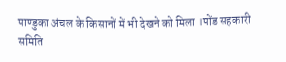पाण्डुका अंचल के किसानों में भी देखने को मिला ।पोंड सहकारी समिति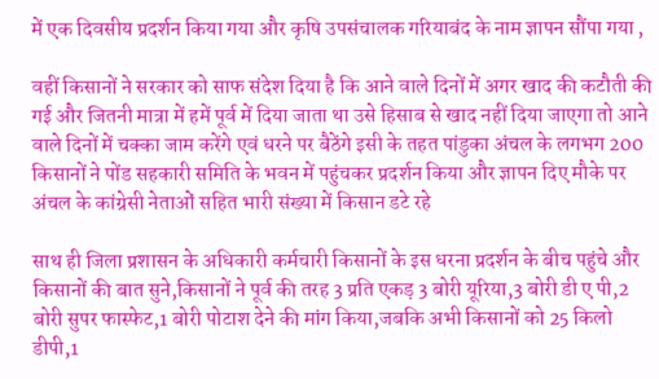में एक दिवसीय प्रदर्शन किया गया और कृषि उपसंचालक गरियाबंद के नाम ज्ञापन सौंपा गया ,

वहीं किसानों ने सरकार को साफ संदेश दिया है कि आने वाले दिनों में अगर खाद की कटौती की गई और जितनी मात्रा में हमें पूर्व में दिया जाता था उसे हिसाब से खाद नहीं दिया जाएगा तो आने वाले दिनों में चक्का जाम करेंगे एवं धरने पर बैठेंगे इसी के तहत पांडुका अंचल के लगभग 200 किसानों ने पोंड सहकारी समिति के भवन में पहुंचकर प्रदर्शन किया और ज्ञापन दिए मौके पर अंचल के कांग्रेसी नेताओं सहित भारी संख्या में किसान डटे रहे

साथ ही जिला प्रशासन के अधिकारी कर्मचारी किसानों के इस धरना प्रदर्शन के बीच पहुंचे और किसानों की बात सुने,किसानों ने पूर्व की तरह 3 प्रति एकड़ 3 बोरी यूरिया,3 बोरी डी ए पी,2 बोरी सुपर फास्फेट,1 बोरी पोटाश देने की मांग किया,जबकि अभी किसानों को 25 किलो डीपी,1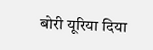बोरी यूरिया दिया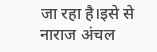जा रहा है।इसे से नाराज अंचल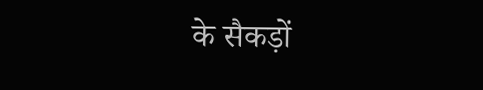के सैकड़ों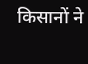किसानों ने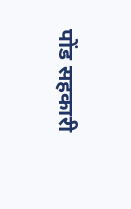पोंड सहकारी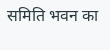समिति भवन का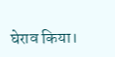घेराव किया।